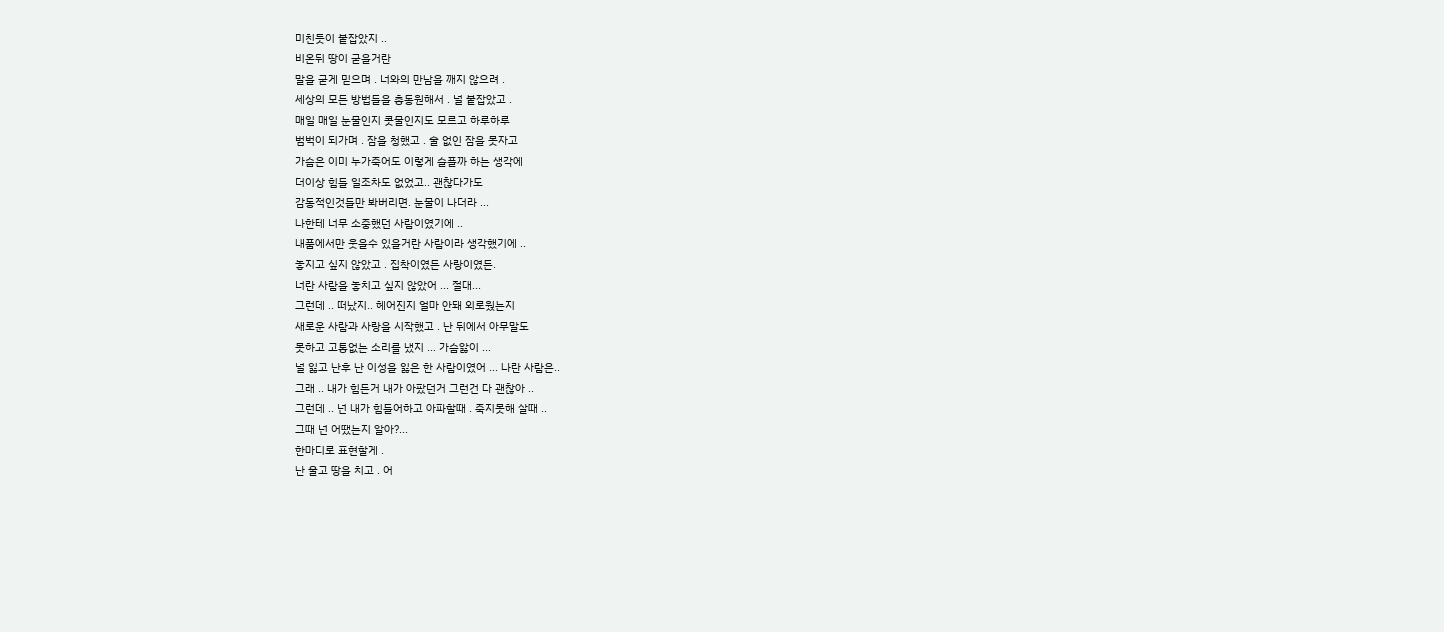미친듯이 붙잡았지 ..
비온뒤 땅이 굳을거란
말을 굳게 믿으며 . 너와의 만남을 깨지 않으려 .
세상의 모든 방법들을 총동원해서 . 널 붙잡았고 .
매일 매일 눈물인지 콧물인지도 모르고 하루하루
범벅이 되가며 . 잠을 청했고 . 술 없인 잠을 못자고
가슴은 이미 누가죽어도 이렇게 슬플까 하는 생각에
더이상 힘들 일조차도 없었고.. 괜찮다가도
감동적인것들만 봐버리면. 눈물이 나더라 ...
나한테 너무 소중했던 사람이였기에 ..
내품에서만 웃을수 있을거란 사람이라 생각했기에 ..
놓지고 싶지 않았고 . 집착이였든 사랑이였든.
너란 사람을 놓치고 싶지 않았어 ... 절대...
그런데 .. 떠났지.. 헤어진지 얼마 안돼 외로웠는지
새로운 사람과 사랑을 시작했고 . 난 뒤에서 아무말도
못하고 고통없는 소리를 냈지 ... 가슴앓이 ...
널 잃고 난후 난 이성을 잃은 한 사람이였어 ... 나란 사람은..
그래 .. 내가 힘든거 내가 아팠던거 그런건 다 괜찮아 ..
그런데 .. 넌 내가 힘들어하고 아파할때 . 죽지못해 살때 ..
그때 넌 어땠는지 알아?...
한마디로 표현할게 .
난 울고 땅을 치고 . 어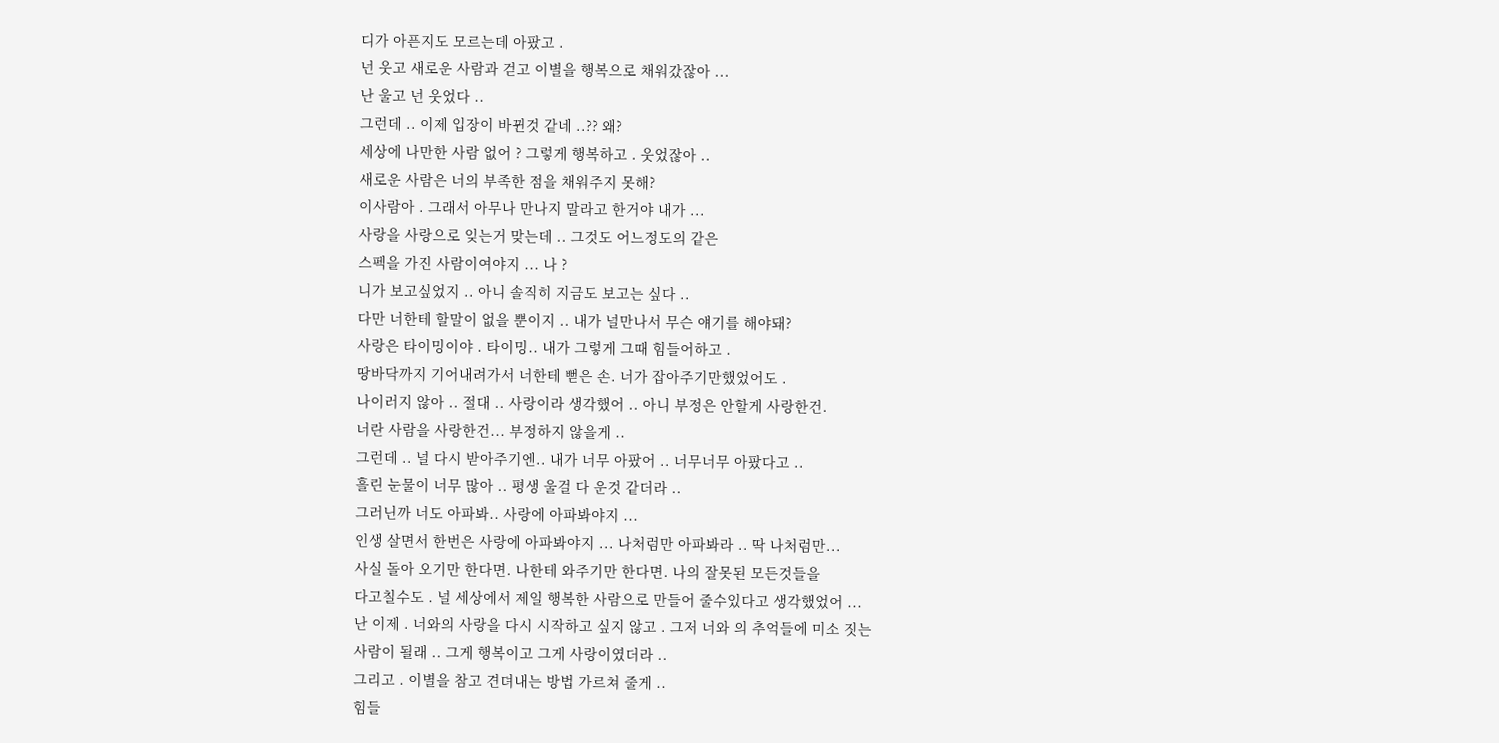디가 아픈지도 모르는데 아팠고 .
넌 웃고 새로운 사람과 걷고 이별을 행복으로 채워갔잖아 ...
난 울고 넌 웃었다 ..
그런데 .. 이제 입장이 바뀐것 같네 ..?? 왜?
세상에 나만한 사람 없어 ? 그렇게 행복하고 . 웃었잖아 ..
새로운 사람은 너의 부족한 점을 채워주지 못해?
이사람아 . 그래서 아무나 만나지 말라고 한거야 내가 ...
사랑을 사랑으로 잊는거 맞는데 .. 그것도 어느정도의 같은
스펙을 가진 사람이여야지 ... 나 ?
니가 보고싶었지 .. 아니 솔직히 지금도 보고는 싶다 ..
다만 너한테 할말이 없을 뿐이지 .. 내가 널만나서 무슨 얘기를 해야돼?
사랑은 타이밍이야 . 타이밍.. 내가 그렇게 그때 힘들어하고 .
땅바닥까지 기어내려가서 너한테 뻗은 손. 너가 잡아주기만했었어도 .
나이러지 않아 .. 절대 .. 사랑이라 생각했어 .. 아니 부정은 안할게 사랑한건.
너란 사람을 사랑한건... 부정하지 않을게 ..
그런데 .. 널 다시 받아주기엔.. 내가 너무 아팠어 .. 너무너무 아팠다고 ..
흘린 눈물이 너무 많아 .. 평생 울걸 다 운것 같더라 ..
그러닌까 너도 아파봐.. 사랑에 아파봐야지 ...
인생 살면서 한번은 사랑에 아파봐야지 ... 나처럼만 아파봐라 .. 딱 나처럼만...
사실 돌아 오기만 한다면. 나한테 와주기만 한다면. 나의 잘못된 모든것들을
다고칠수도 . 널 세상에서 제일 행복한 사람으로 만들어 줄수있다고 생각했었어 ...
난 이제 . 너와의 사랑을 다시 시작하고 싶지 않고 . 그저 너와 의 추억들에 미소 짓는
사람이 될래 .. 그게 행복이고 그게 사랑이였더라 ..
그리고 . 이별을 참고 견뎌내는 방법 가르쳐 줄게 ..
힘들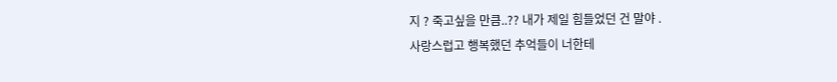지 ? 죽고싶을 만큼..?? 내가 제일 힘들었던 건 말야 .
사랑스럽고 행복했던 추억들이 너한테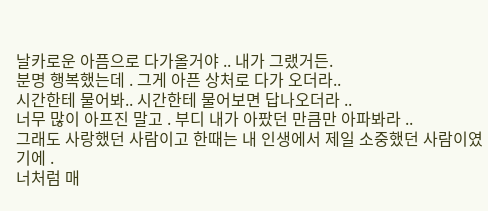날카로운 아픔으로 다가올거야 .. 내가 그랬거든.
분명 행복했는데 . 그게 아픈 상처로 다가 오더라..
시간한테 물어봐.. 시간한테 물어보면 답나오더라 ..
너무 많이 아프진 말고 . 부디 내가 아팠던 만큼만 아파봐라 ..
그래도 사랑했던 사람이고 한때는 내 인생에서 제일 소중했던 사람이였기에 .
너처럼 매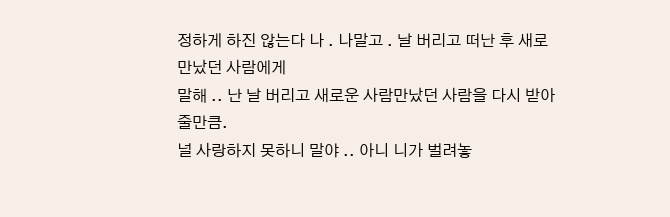정하게 하진 않는다 나 . 나말고 . 날 버리고 떠난 후 새로 만났던 사람에게
말해 .. 난 날 버리고 새로운 사람만났던 사람을 다시 받아줄만큼.
널 사랑하지 못하니 말야 .. 아니 니가 벌려놓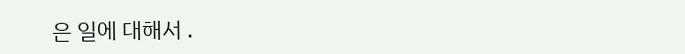은 일에 대해서 .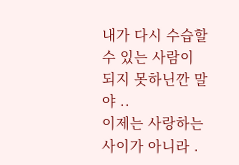내가 다시 수습할수 있는 사람이 되지 못하닌깐 말야 ..
이제는 사랑하는 사이가 아니라 .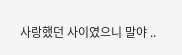사랑했던 사이였으니 말야 ..